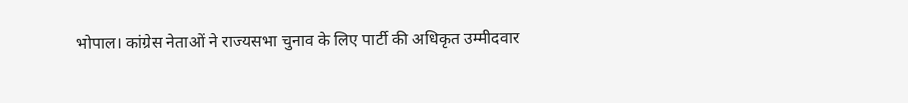भोपाल। कांग्रेस नेताओं ने राज्यसभा चुनाव के लिए पार्टी की अधिकृत उम्मीदवार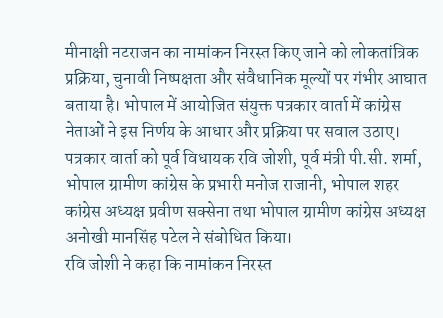मीनाक्षी नटराजन का नामांकन निरस्त किए जाने को लोकतांत्रिक प्रक्रिया, चुनावी निष्पक्षता और संवैधानिक मूल्यों पर गंभीर आघात बताया है। भोपाल में आयोजित संयुक्त पत्रकार वार्ता में कांग्रेस नेताओं ने इस निर्णय के आधार और प्रक्रिया पर सवाल उठाए।
पत्रकार वार्ता को पूर्व विधायक रवि जोशी, पूर्व मंत्री पी.सी. शर्मा, भोपाल ग्रामीण कांग्रेस के प्रभारी मनोज राजानी, भोपाल शहर कांग्रेस अध्यक्ष प्रवीण सक्सेना तथा भोपाल ग्रामीण कांग्रेस अध्यक्ष अनोखी मानसिंह पटेल ने संबोधित किया।
रवि जोशी ने कहा कि नामांकन निरस्त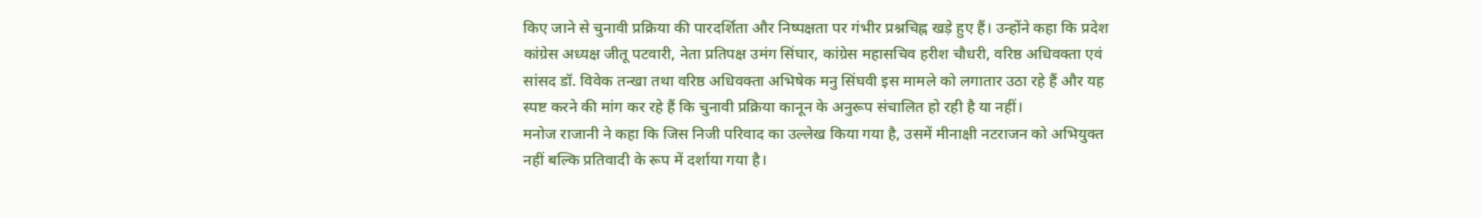किए जाने से चुनावी प्रक्रिया की पारदर्शिता और निष्पक्षता पर गंभीर प्रश्नचिह्न खड़े हुए हैं। उन्होंने कहा कि प्रदेश कांग्रेस अध्यक्ष जीतू पटवारी, नेता प्रतिपक्ष उमंग सिंघार, कांग्रेस महासचिव हरीश चौधरी, वरिष्ठ अधिवक्ता एवं सांसद डॉ. विवेक तन्खा तथा वरिष्ठ अधिवक्ता अभिषेक मनु सिंघवी इस मामले को लगातार उठा रहे हैं और यह स्पष्ट करने की मांग कर रहे हैं कि चुनावी प्रक्रिया कानून के अनुरूप संचालित हो रही है या नहीं।
मनोज राजानी ने कहा कि जिस निजी परिवाद का उल्लेख किया गया है, उसमें मीनाक्षी नटराजन को अभियुक्त नहीं बल्कि प्रतिवादी के रूप में दर्शाया गया है।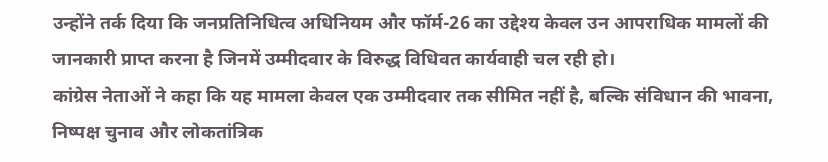उन्होंने तर्क दिया कि जनप्रतिनिधित्व अधिनियम और फॉर्म-26 का उद्देश्य केवल उन आपराधिक मामलों की जानकारी प्राप्त करना है जिनमें उम्मीदवार के विरुद्ध विधिवत कार्यवाही चल रही हो।
कांग्रेस नेताओं ने कहा कि यह मामला केवल एक उम्मीदवार तक सीमित नहीं है, बल्कि संविधान की भावना, निष्पक्ष चुनाव और लोकतांत्रिक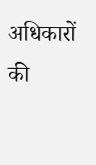अधिकारों की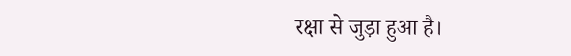रक्षा से जुड़ा हुआ है।